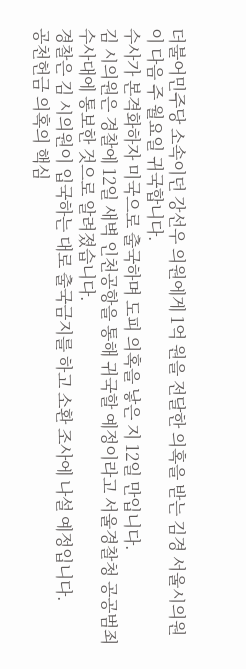더불어민주당 소속이던 강선우 의원에게 1억 원을 전달한 의혹을 받는 김경 서울시의원이 다음 주 월요일 귀국합니다.
수사가 본격화하자 미국으로 출국하며 도피 의혹을 낳은 지 12일 만입니다.
김 시의원은 경찰에 12일 새벽 인천공항을 통해 귀국할 예정이라고 서울경찰청 공공범죄수사대에 통보한 것으로 알려졌습니다.
경찰은 김 시의원이 입국하는 대로 출국금지를 하고 소환 조사에 나설 예정입니다.
공천헌금 의혹의 핵심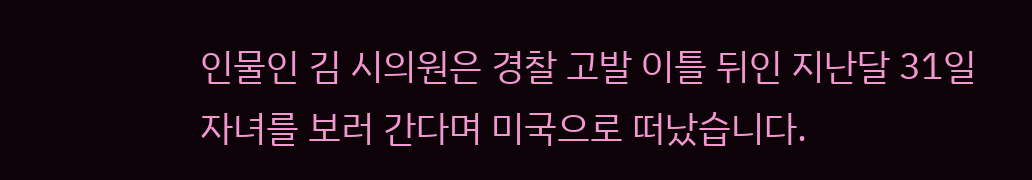인물인 김 시의원은 경찰 고발 이틀 뒤인 지난달 31일 자녀를 보러 간다며 미국으로 떠났습니다.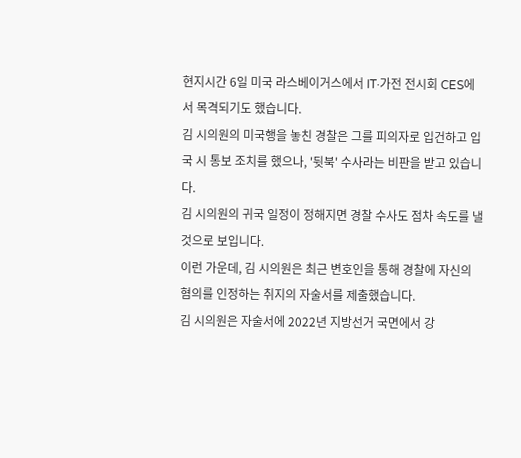현지시간 6일 미국 라스베이거스에서 IT·가전 전시회 CES에서 목격되기도 했습니다.
김 시의원의 미국행을 놓친 경찰은 그를 피의자로 입건하고 입국 시 통보 조치를 했으나, '뒷북' 수사라는 비판을 받고 있습니다.
김 시의원의 귀국 일정이 정해지면 경찰 수사도 점차 속도를 낼 것으로 보입니다.
이런 가운데, 김 시의원은 최근 변호인을 통해 경찰에 자신의 혐의를 인정하는 취지의 자술서를 제출했습니다.
김 시의원은 자술서에 2022년 지방선거 국면에서 강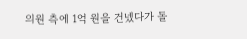의원 측에 1억 원을 건넸다가 돌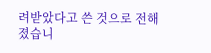려받았다고 쓴 것으로 전해졌습니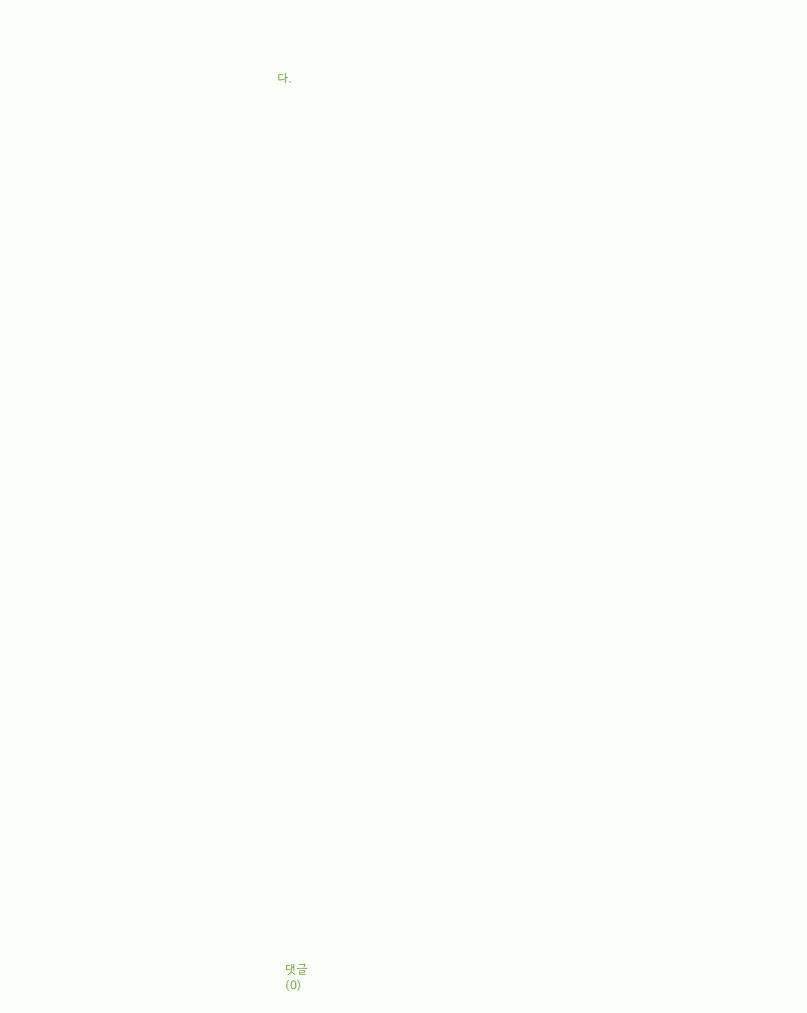다.






















































댓글
(0)